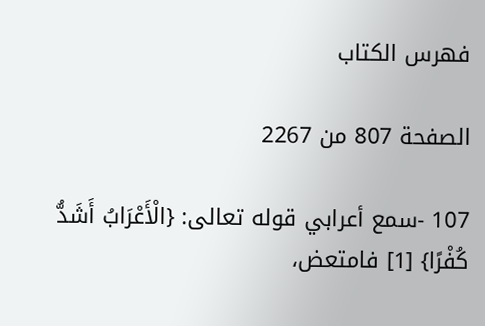فهرس الكتاب

الصفحة 807 من 2267

107 -سمع أعرابي قوله تعالى: {الْأَعْرَابُ أَشَدُّ كُفْرًا} [1] فامتعض،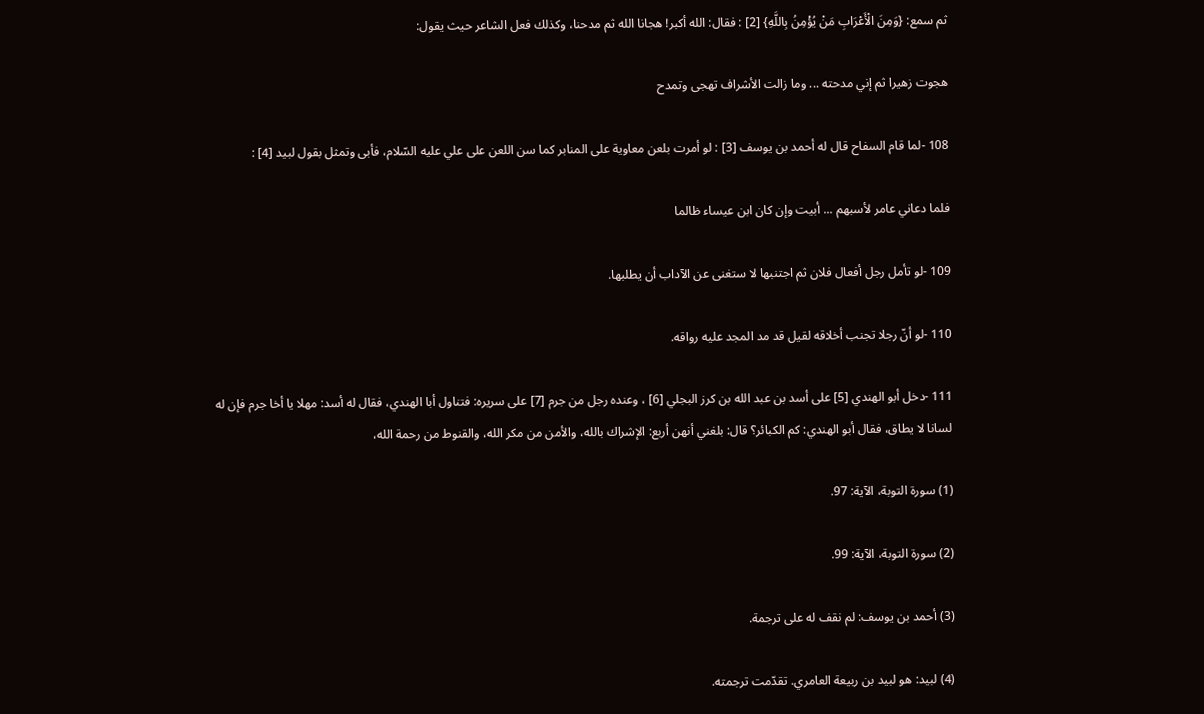ثم سمع: {وَمِنَ الْأَعْرَابِ مَنْ يُؤْمِنُ بِاللَّهِ} [2] : فقال: الله أكبر! هجانا الله ثم مدحنا، وكذلك فعل الشاعر حيث يقول:

هجوت زهيرا ثم إني مدحته ... وما زالت الأشراف تهجى وتمدح

108 -لما قام السفاح قال له أحمد بن يوسف [3] : لو أمرت بلعن معاوية على المنابر كما سن اللعن على علي عليه السّلام، فأبى وتمثل بقول لبيد [4] :

فلما دعاني عامر لأسبهم ... أبيت وإن كان ابن عيساء ظالما

109 -لو تأمل رجل أفعال فلان ثم اجتنبها لا ستغنى عن الآداب أن يطلبها.

110 -لو أنّ رجلا تجنب أخلاقه لقيل قد مد المجد عليه رواقه.

111 -دخل أبو الهندي [5] على أسد بن عبد الله بن كرز البجلي [6] ، وعنده رجل من جرم [7] على سريره: فتناول أبا الهندي، فقال له أسد: مهلا يا أخا جرم فإن له لسانا لا يطاق، فقال أبو الهندي: كم الكبائر؟ قال: بلغني أنهن أربع: الإشراك بالله، والأمن من مكر الله، والقنوط من رحمة الله،

(1) سورة التوبة، الآية: 97.

(2) سورة التوبة، الآية: 99.

(3) أحمد بن يوسف: لم نقف له على ترجمة.

(4) لبيد: هو لبيد بن ربيعة العامري. تقدّمت ترجمته.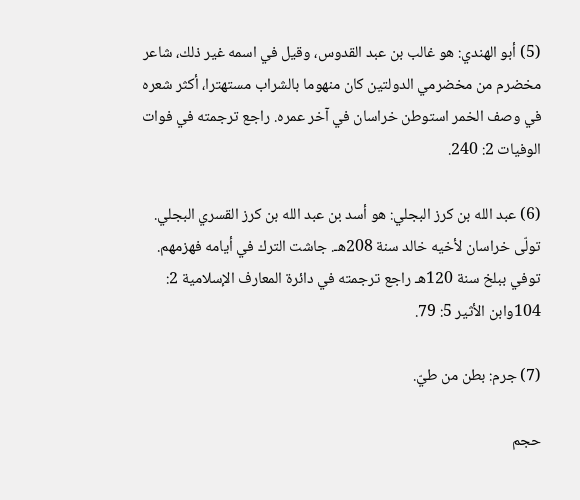(5) أبو الهندي: هو غالب بن عبد القدوس، وقيل في اسمه غير ذلك، شاعر مخضرم من مخضرمي الدولتين كان منهوما بالشراب مستهترا، أكثر شعره في وصف الخمر استوطن خراسان في آخر عمره. راجع ترجمته في فوات الوفيات 2: 240.

(6) عبد الله بن كرز البجلي: هو أسد بن عبد الله بن كرز القسري البجلي. تولّى خراسان لأخيه خالد سنة 208هـ. جاشت الترك في أيامه فهزمهم. توفي ببلخ سنة 120هـ راجع ترجمته في دائرة المعارف الإسلامية 2: 104وابن الأثير 5: 79.

(7) جرم: بطن من طيّ.

حجم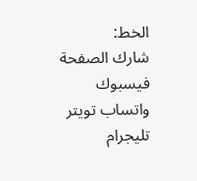الخط:
شارك الصفحة
فيسبوك واتساب تويتر تليجرام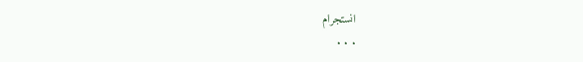انستجرام
. . .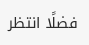فضلًا انتظر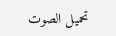تحميل الصوت